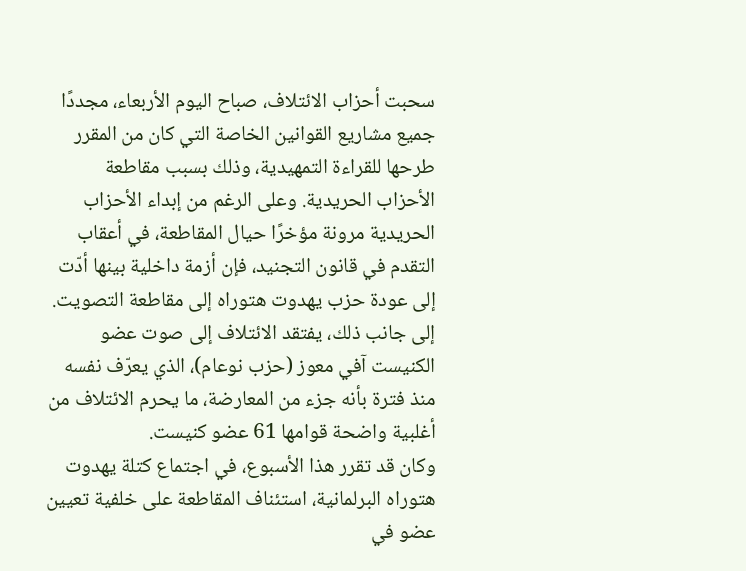سحبت أحزاب الائتلاف، صباح اليوم الأربعاء، مجددًا جميع مشاريع القوانين الخاصة التي كان من المقرر طرحها للقراءة التمهيدية، وذلك بسبب مقاطعة الأحزاب الحريدية. وعلى الرغم من إبداء الأحزاب الحريدية مرونة مؤخرًا حيال المقاطعة، في أعقاب التقدم في قانون التجنيد، فإن أزمة داخلية بينها أدّت إلى عودة حزب يهدوت هتوراه إلى مقاطعة التصويت.
إلى جانب ذلك، يفتقد الائتلاف إلى صوت عضو الكنيست آفي معوز (حزب نوعام)، الذي يعرّف نفسه منذ فترة بأنه جزء من المعارضة، ما يحرم الائتلاف من أغلبية واضحة قوامها 61 عضو كنيست.
وكان قد تقرر هذا الأسبوع، في اجتماع كتلة يهدوت هتوراه البرلمانية، استئناف المقاطعة على خلفية تعيين عضو في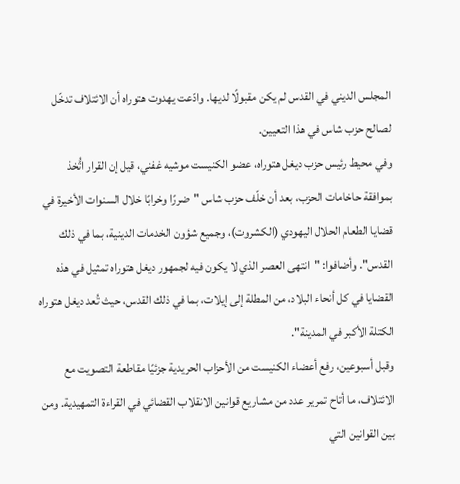المجلس الديني في القدس لم يكن مقبولًا لديها. وادّعت يهدوت هتوراه أن الائتلاف تدخّل لصالح حزب شاس في هذا التعيين.
وفي محيط رئيس حزب ديغل هتوراه، عضو الكنيست موشيه غفني، قيل إن القرار اتُّخذ بموافقة حاخامات الحزب، بعد أن خلّف حزب شاس "ضررًا وخرابًا خلال السنوات الأخيرة في قضايا الطعام الحلال اليهودي (الكشروت)، وجميع شؤون الخدمات الدينية، بما في ذلك القدس". وأضافوا: "انتهى العصر الذي لا يكون فيه لجمهور ديغل هتوراه تمثيل في هذه القضايا في كل أنحاء البلاد، من المطلة إلى إيلات، بما في ذلك القدس، حيث تُعد ديغل هتوراه الكتلة الأكبر في المدينة".
وقبل أسبوعين، رفع أعضاء الكنيست من الأحزاب الحريدية جزئيًا مقاطعة التصويت مع الائتلاف، ما أتاح تمرير عدد من مشاريع قوانين الانقلاب القضائي في القراءة التمهيدية. ومن بين القوانين التي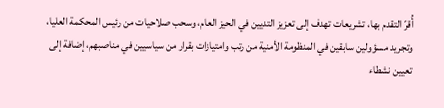أُقرّ التقدم بها، تشريعات تهدف إلى تعزيز التديين في الحيز العام، وسحب صلاحيات من رئيس المحكمة العليا، وتجريد مسؤولين سابقين في المنظومة الأمنية من رتب وامتيازات بقرار من سياسيين في مناصبهم، إضافة إلى تعيين نشطاء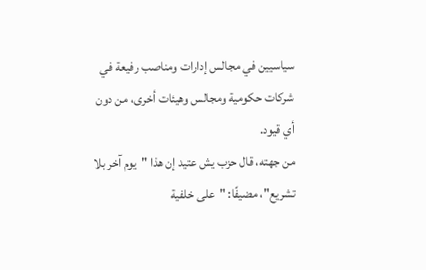سياسيين في مجالس إدارات ومناصب رفيعة في شركات حكومية ومجالس وهيئات أخرى، من دون أي قيود.
من جهته، قال حزب يش عتيد إن هذا "يوم آخر بلا تشريع"، مضيفًا: "على خلفية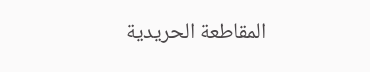المقاطعة الحريدية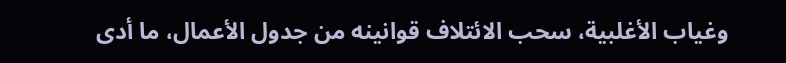وغياب الأغلبية، سحب الائتلاف قوانينه من جدول الأعمال، ما أدى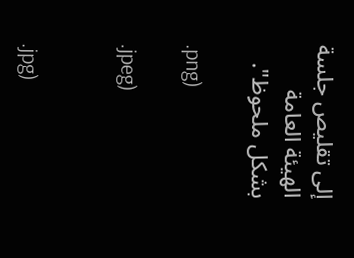إلى تقليص جلسة الهيئة العامة بشكل ملحوظ".

.png)

.jpeg)


.jpg)